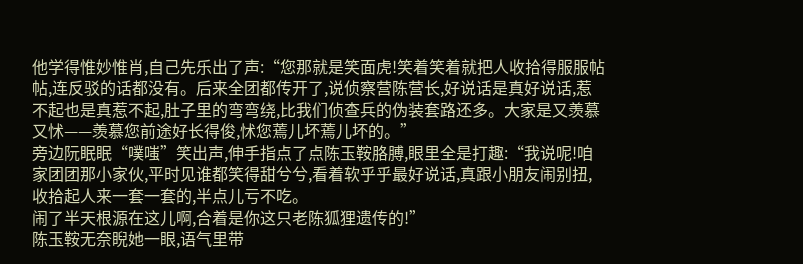他学得惟妙惟肖,自己先乐出了声:“您那就是笑面虎!笑着笑着就把人收拾得服服帖帖,连反驳的话都没有。后来全团都传开了,说侦察营陈营长,好说话是真好说话,惹不起也是真惹不起,肚子里的弯弯绕,比我们侦查兵的伪装套路还多。大家是又羡慕又怵——羡慕您前途好长得俊,怵您蔫儿坏蔫儿坏的。”
旁边阮眠眠“噗嗤”笑出声,伸手指点了点陈玉鞍胳膊,眼里全是打趣:“我说呢!咱家团团那小家伙,平时见谁都笑得甜兮兮,看着软乎乎最好说话,真跟小朋友闹别扭,收拾起人来一套一套的,半点儿亏不吃。
闹了半天根源在这儿啊,合着是你这只老陈狐狸遗传的!”
陈玉鞍无奈睨她一眼,语气里带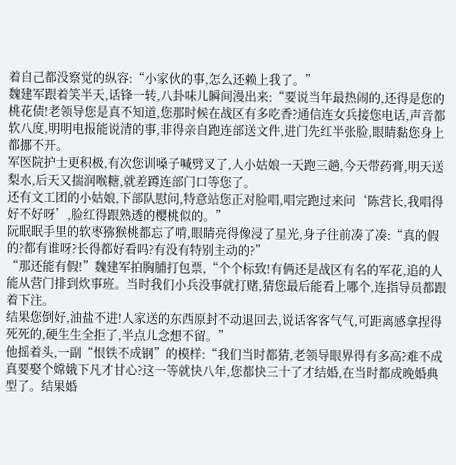着自己都没察觉的纵容:“小家伙的事,怎么还赖上我了。”
魏建军跟着笑半天,话锋一转,八卦味儿瞬间漫出来:“要说当年最热闹的,还得是您的桃花债!老领导您是真不知道,您那时候在战区有多吃香?通信连女兵接您电话,声音都软八度,明明电报能说清的事,非得亲自跑连部送文件,进门先红半张脸,眼睛黏您身上都挪不开。
军医院护士更积极,有次您训嗓子喊劈叉了,人小姑娘一天跑三趟,今天带药膏,明天送梨水,后天又揣润喉糖,就差蹲连部门口等您了。
还有文工团的小姑娘,下部队慰问,特意站您正对脸唱,唱完跑过来问‘陈营长,我唱得好不好呀’,脸红得跟熟透的樱桃似的。”
阮眠眠手里的软枣猕猴桃都忘了啃,眼睛亮得像浸了星光,身子往前凑了凑:“真的假的?都有谁呀?长得都好看吗?有没有特别主动的?”
“那还能有假!”魏建军拍胸脯打包票,“个个标致!有俩还是战区有名的军花,追的人能从营门排到炊事班。当时我们小兵没事就打赌,猜您最后能看上哪个,连指导员都跟着下注。
结果您倒好,油盐不进!人家送的东西原封不动退回去,说话客客气气,可距离感拿捏得死死的,硬生生全拒了,半点儿念想不留。”
他摇着头,一副“恨铁不成钢”的模样:“我们当时都猜,老领导眼界得有多高?难不成真要娶个嫦娥下凡才甘心?这一等就快八年,您都快三十了才结婚,在当时都成晚婚典型了。结果婚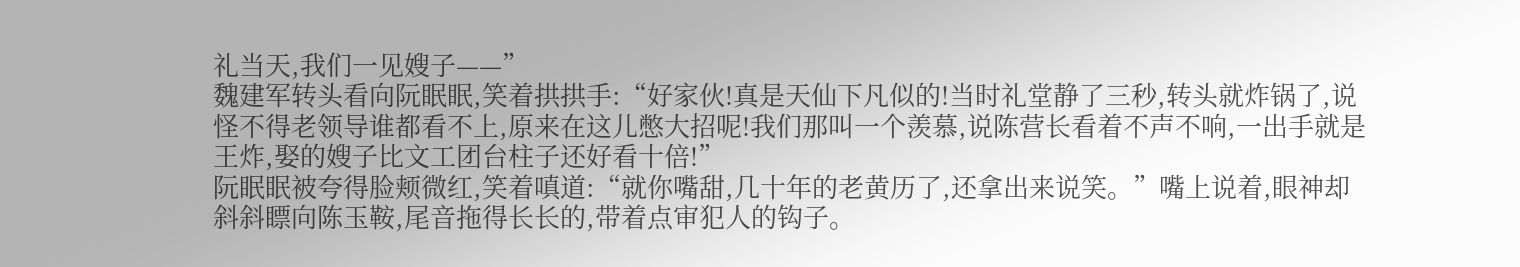礼当天,我们一见嫂子——”
魏建军转头看向阮眠眠,笑着拱拱手:“好家伙!真是天仙下凡似的!当时礼堂静了三秒,转头就炸锅了,说怪不得老领导谁都看不上,原来在这儿憋大招呢!我们那叫一个羡慕,说陈营长看着不声不响,一出手就是王炸,娶的嫂子比文工团台柱子还好看十倍!”
阮眠眠被夸得脸颊微红,笑着嗔道:“就你嘴甜,几十年的老黄历了,还拿出来说笑。”嘴上说着,眼神却斜斜瞟向陈玉鞍,尾音拖得长长的,带着点审犯人的钩子。